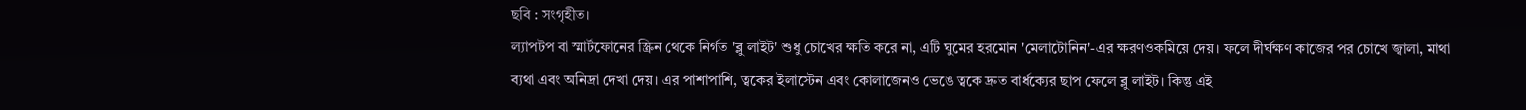ছবি : সংগৃহীত।
ল্যাপটপ বা স্মার্টফোনের স্ক্রিন থেকে নির্গত 'ব্লু লাইট' শুধু চোখের ক্ষতি করে না, এটি ঘুমের হরমোন 'মেলাটোনিন'-এর ক্ষরণওকমিয়ে দেয়। ফলে দীর্ঘক্ষণ কাজের পর চোখে জ্বালা, মাথা ব্যথা এবং অনিদ্রা দেখা দেয়। এর পাশাপাশি, ত্বকের ইলাস্টেন এবং কোলাজেনও ভেঙে ত্বকে দ্রুত বার্ধক্যের ছাপ ফেলে ব্লু লাইট। কিন্তু এই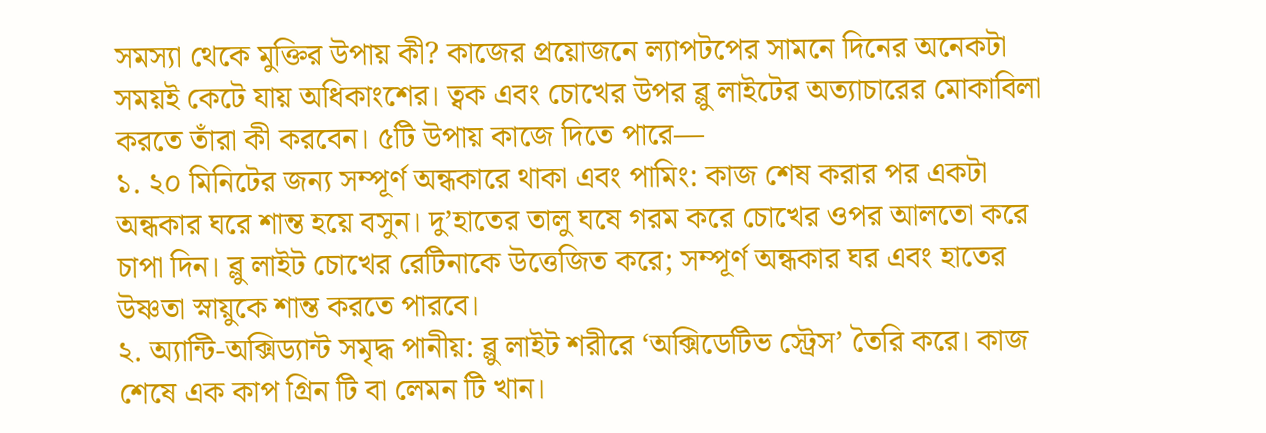সমস্যা থেকে মুক্তির উপায় কী? কাজের প্রয়োজনে ল্যাপটপের সামনে দিনের অনেকটা সময়ই কেটে যায় অধিকাংশের। ত্বক এবং চোখের উপর ব্লু লাইটের অত্যাচারের মোকাবিলা করতে তাঁরা কী করবেন। ৫টি উপায় কাজে দিতে পারে—
১. ২০ মিনিটের জন্য সম্পূর্ণ অন্ধকারে থাকা এবং পামিং: কাজ শেষ করার পর একটা অন্ধকার ঘরে শান্ত হয়ে বসুন। দু’হাতের তালু ঘষে গরম করে চোখের ওপর আলতো করে চাপা দিন। ব্লু লাইট চোখের রেটিনাকে উত্তেজিত করে; সম্পূর্ণ অন্ধকার ঘর এবং হাতের উষ্ণতা স্নায়ুকে শান্ত করতে পারবে।
২. অ্যান্টি-অক্সিড্যান্ট সমৃদ্ধ পানীয়: ব্লু লাইট শরীরে ‘অক্সিডেটিভ স্ট্রেস’ তৈরি করে। কাজ শেষে এক কাপ গ্রিন টি বা লেমন টি খান।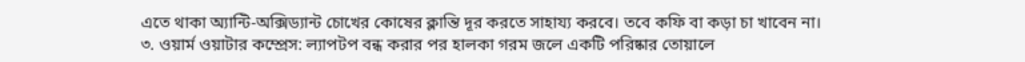এতে থাকা অ্যান্টি-অক্সিড্যান্ট চোখের কোষের ক্লান্তি দূর করতে সাহায্য করবে। তবে কফি বা কড়া চা খাবেন না।
৩. ওয়ার্ম ওয়াটার কম্প্রেস: ল্যাপটপ বন্ধ করার পর হালকা গরম জলে একটি পরিষ্কার তোয়ালে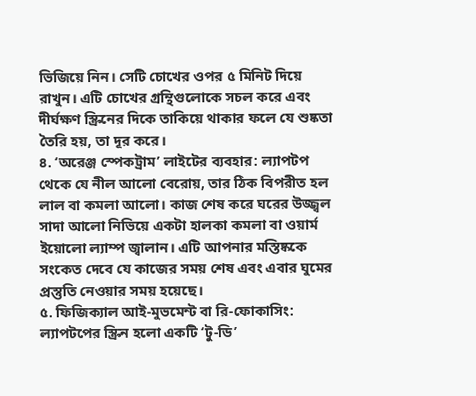ভিজিয়ে নিন। সেটি চোখের ওপর ৫ মিনিট দিয়ে রাখুন। এটি চোখের গ্রন্থিগুলোকে সচল করে এবং দীর্ঘক্ষণ স্ক্রিনের দিকে তাকিয়ে থাকার ফলে যে শুষ্কতা তৈরি হয়, তা দূর করে।
৪. ‘অরেঞ্জ স্পেকট্রাম’ লাইটের ব্যবহার: ল্যাপটপ থেকে যে নীল আলো বেরোয়, তার ঠিক বিপরীত হল লাল বা কমলা আলো। কাজ শেষ করে ঘরের উজ্জ্বল সাদা আলো নিভিয়ে একটা হালকা কমলা বা ওয়ার্ম ইয়োলো ল্যাম্প জ্বালান। এটি আপনার মস্তিষ্ককে সংকেত দেবে যে কাজের সময় শেষ এবং এবার ঘুমের প্রস্তুতি নেওয়ার সময় হয়েছে।
৫. ফিজিক্যাল আই-মুভমেন্ট বা রি-ফোকাসিং: ল্যাপটপের স্ক্রিন হলো একটি ‘টু-ডি’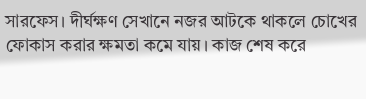সারফেস। দীর্ঘক্ষণ সেখানে নজর আটকে থাকলে চোখের ফোকাস করার ক্ষমতা কমে যায়। কাজ শেষ করে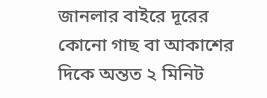জানলার বাইরে দূরের কোনো গাছ বা আকাশের দিকে অন্তত ২ মিনিট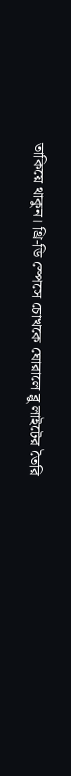তাকিয়ে থাকুন। থ্রি-ডি স্পেসে চোখকে ঘোরালে ব্লু লাইটের তৈরি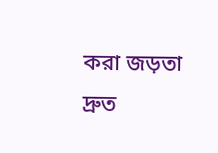করা জড়তা দ্রুত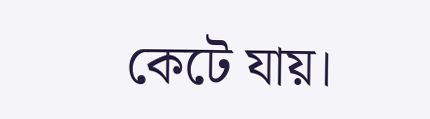কেটে যায়।